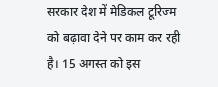सरकार देश में मेडिकल टूरिज्म को बढ़ावा देने पर काम कर रही है। 15 अगस्त को इस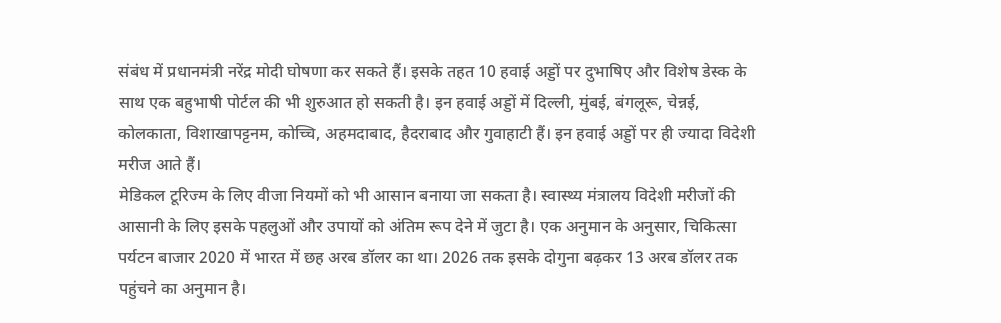संबंध में प्रधानमंत्री नरेंद्र मोदी घोषणा कर सकते हैं। इसके तहत 10 हवाई अड्डों पर दुभाषिए और विशेष डेस्क के साथ एक बहुभाषी पोर्टल की भी शुरुआत हो सकती है। इन हवाई अड्डों में दिल्ली, मुंबई, बंगलूरू, चेन्नई, कोलकाता, विशाखापट्टनम, कोच्चि, अहमदाबाद, हैदराबाद और गुवाहाटी हैं। इन हवाई अड्डों पर ही ज्यादा विदेशी मरीज आते हैं।
मेडिकल टूरिज्म के लिए वीजा नियमों को भी आसान बनाया जा सकता है। स्वास्थ्य मंत्रालय विदेशी मरीजों की आसानी के लिए इसके पहलुओं और उपायों को अंतिम रूप देने में जुटा है। एक अनुमान के अनुसार, चिकित्सा पर्यटन बाजार 2020 में भारत में छह अरब डॉलर का था। 2026 तक इसके दोगुना बढ़कर 13 अरब डॉलर तक पहुंचने का अनुमान है।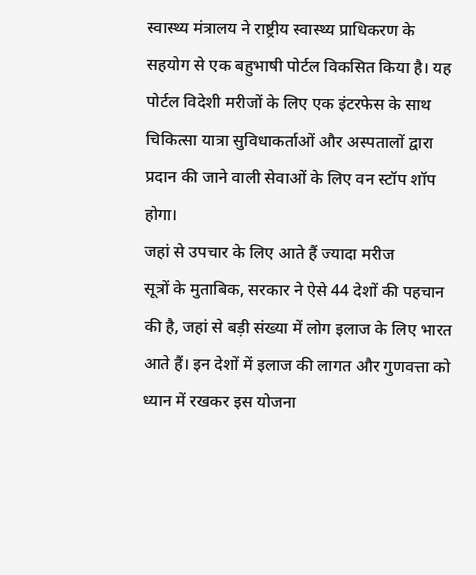स्वास्थ्य मंत्रालय ने राष्ट्रीय स्वास्थ्य प्राधिकरण के सहयोग से एक बहुभाषी पोर्टल विकसित किया है। यह पोर्टल विदेशी मरीजों के लिए एक इंटरफेस के साथ चिकित्सा यात्रा सुविधाकर्ताओं और अस्पतालों द्वारा प्रदान की जाने वाली सेवाओं के लिए वन स्टॉप शॉप होगा।
जहां से उपचार के लिए आते हैं ज्यादा मरीज
सूत्रों के मुताबिक, सरकार ने ऐसे 44 देशों की पहचान की है, जहां से बड़ी संख्या में लोग इलाज के लिए भारत आते हैं। इन देशों में इलाज की लागत और गुणवत्ता को ध्यान में रखकर इस योजना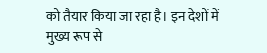को तैयार किया जा रहा है। इन देशों में मुख्य रूप से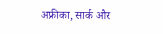अफ्रीका, सार्क और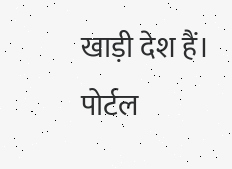खाड़ी देश हैं। पोर्टल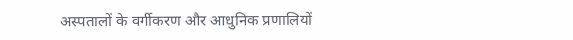अस्पतालों के वर्गीकरण और आधुनिक प्रणालियों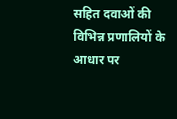सहित दवाओं की विभिन्न प्रणालियों के आधार पर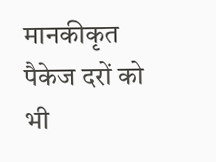मानकीकृत पैकेज दरों को भी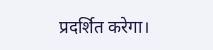प्रदर्शित करेगा।